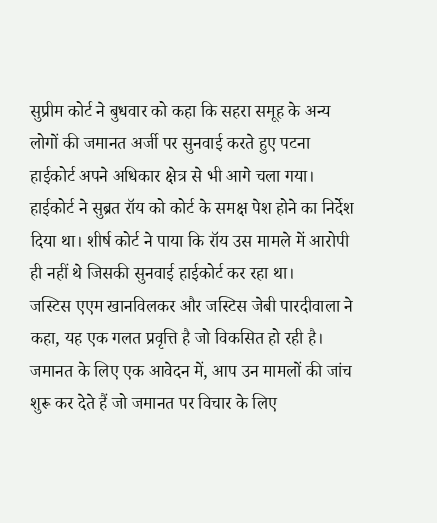सुप्रीम कोर्ट ने बुधवार को कहा कि सहरा समूह के अन्य लोगों की जमानत अर्जी पर सुनवाई करते हुए पटना हाईकोर्ट अपने अधिकार क्षेत्र से भी आगे चला गया। हाईकोर्ट ने सुब्रत रॉय को कोर्ट के समक्ष पेश होने का निर्देश दिया था। शीर्ष कोर्ट ने पाया कि रॉय उस मामले में आरोपी ही नहीं थे जिसकी सुनवाई हाईकोर्ट कर रहा था।
जस्टिस एएम खानविलकर और जस्टिस जेबी पारदीवाला ने कहा, यह एक गलत प्रवृत्ति है जो विकसित हो रही है। जमानत के लिए एक आवेदन में, आप उन मामलों की जांच शुरू कर देते हैं जो जमानत पर विचार के लिए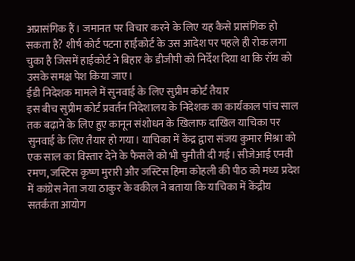अप्रासंगिक हैं। जमानत पर विचार करने के लिए यह कैसे प्रासंगिक हो सकता है? शीर्ष कोर्ट पटना हाईकोर्ट के उस आदेश पर पहले ही रोक लगा चुका है जिसमें हाईकोर्ट ने बिहार के डीजीपी को निर्देश दिया था कि रॉय को उसके समक्ष पेश किया जाए।
ईडी निदेशक मामले में सुनवाई के लिए सुप्रीम कोर्ट तैयार
इस बीच सुप्रीम कोर्ट प्रवर्तन निदेशालय के निदेशक का कार्यकाल पांच साल तक बढ़ाने के लिए हुए कानून संशोधन के खिलाफ दाखिल याचिका पर सुनवाई के लिए तैयार हो गया। याचिका में केंद्र द्वारा संजय कुमार मिश्रा को एक साल का विस्तार देने के फैसले को भी चुनौती दी गई। सीजेआई एनवी रमण, जस्टिस कृष्ण मुरारी और जस्टिस हिमा कोहली की पीठ को मध्य प्रदेश में कांग्रेस नेता जया ठाकुर के वकील ने बताया कि याचिका में केंद्रीय सतर्कता आयोग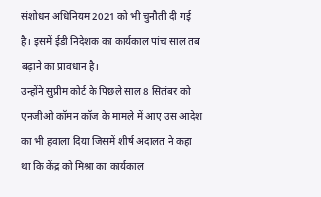संशोधन अधिनियम 2021 को भी चुनौती दी गई है। इसमें ईडी निदेशक का कार्यकाल पांच साल तब बढ़ाने का प्रावधान है।
उन्होंने सुप्रीम कोर्ट के पिछले साल 8 सितंबर को एनजीओ कॉमन कॉज के मामले में आए उस आदेश का भी हवाला दिया जिसमें शीर्ष अदालत ने कहा था कि केंद्र को मिश्रा का कार्यकाल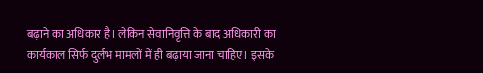बढ़ाने का अधिकार है। लेकिन सेवानिवृत्ति के बाद अधिकारी का कार्यकाल सिर्फ दुर्लभ मामलों में ही बढ़ाया जाना चाहिए। इसके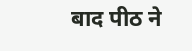बाद पीठ ने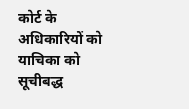कोर्ट के अधिकारियों को याचिका को सूचीबद्ध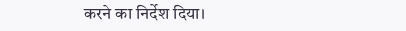करने का निर्देश दिया।